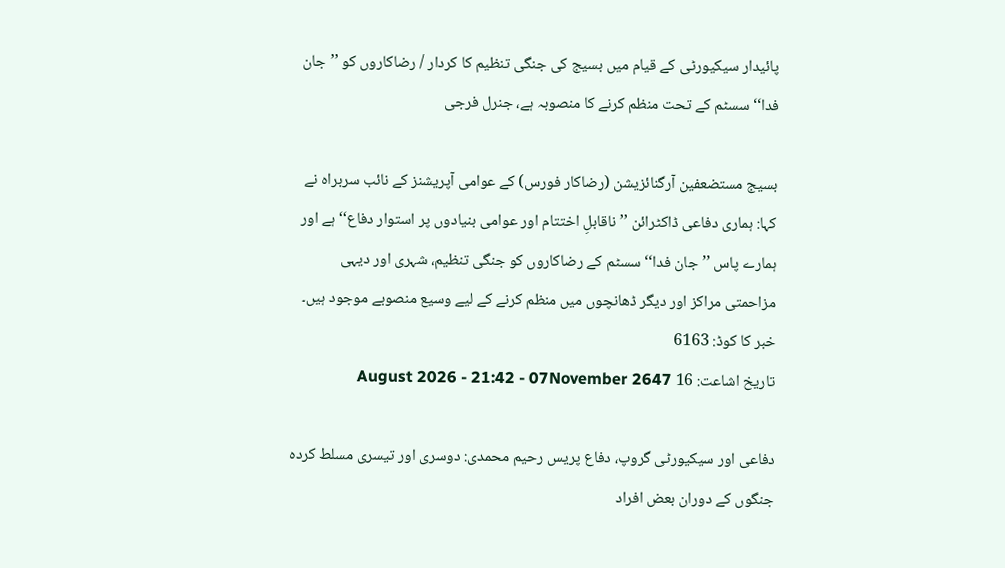پائیدار سیکیورٹی کے قیام میں بسیج کی جنگی تنظیم کا کردار / رضاکاروں کو ’’جان فدا‘‘ سسٹم کے تحت منظم کرنے کا منصوبہ ہے، جنرل فرجی

بسیج مستضعفین آرگنائزیشن (رضاکار فورس) کے عوامی آپریشنز کے نائب سربراہ نے کہا: ہماری دفاعی ڈاکٹرائن ’’ناقابلِ اختتام اور عوامی بنیادوں پر استوار دفاع‘‘ ہے اور ہمارے پاس ’’جان فدا‘‘ سسٹم کے رضاکاروں کو جنگی تنظیم، شہری اور دیہی مزاحمتی مراکز اور دیگر ڈھانچوں میں منظم کرنے کے لیے وسیع منصوبے موجود ہیں۔
خبر کا کوڈ: 6163
تاریخ اشاعت: 16 August 2026 - 21:42 - 07November 2647

دفاعی اور سیکیورٹی گروپ، دفاع‌ پریس رحیم محمدی: دوسری اور تیسری مسلط کردہ جنگوں کے دوران بعض افراد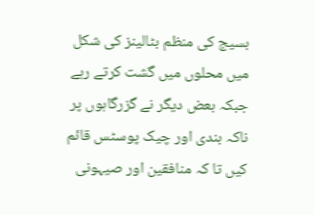بسیج کی منظم بٹالینز کی شکل میں محلوں میں گشت کرتے رہے جبکہ بعض دیگر نے گزرگاہوں پر ناکہ بندی اور چیک پوسٹس قائم کیں تا کہ منافقین اور صیہونی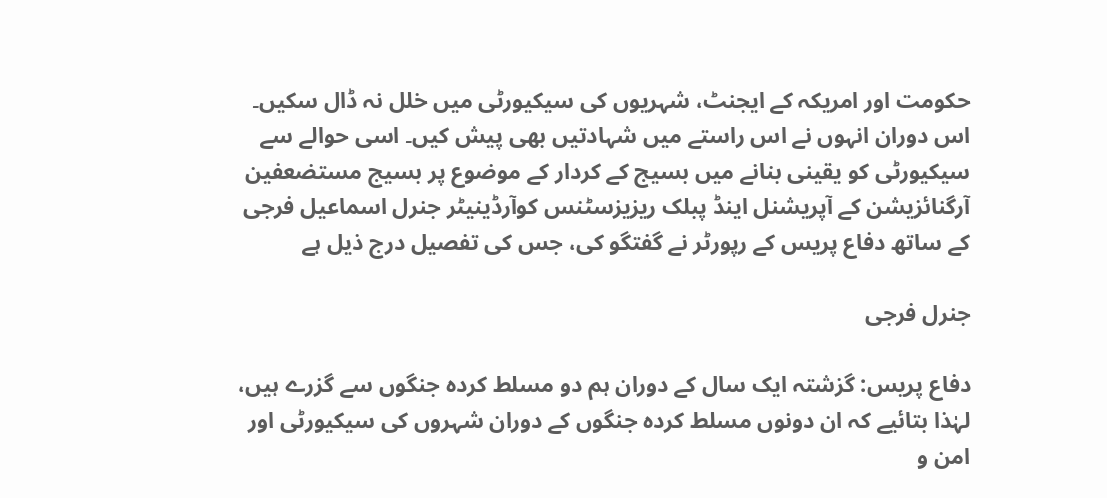حکومت اور امریکہ کے ایجنٹ، شہریوں کی سیکیورٹی میں خلل نہ ڈال سکیں۔ اس دوران انہوں نے اس راستے میں شہادتیں بھی پیش کیں۔ اسی حوالے سے سیکیورٹی کو یقینی بنانے میں بسیج کے کردار کے موضوع پر بسیج مستضعفین آرگنائزیشن کے آپریشنل اینڈ پبلک ریزیزسٹنس کوآرڈینیٹر جنرل اسماعیل فرجی کے ساتھ دفاع‌ پریس کے رپورٹر نے گفتگو کی، جس کی تفصیل درج ذیل ہے

جنرل فرجی

دفاع‌ پریس: گزشتہ ایک سال کے دوران ہم دو مسلط کردہ جنگوں سے گزرے ہیں، لہٰذا بتائیے کہ ان دونوں مسلط کردہ جنگوں کے دوران شہروں کی سیکیورٹی اور امن و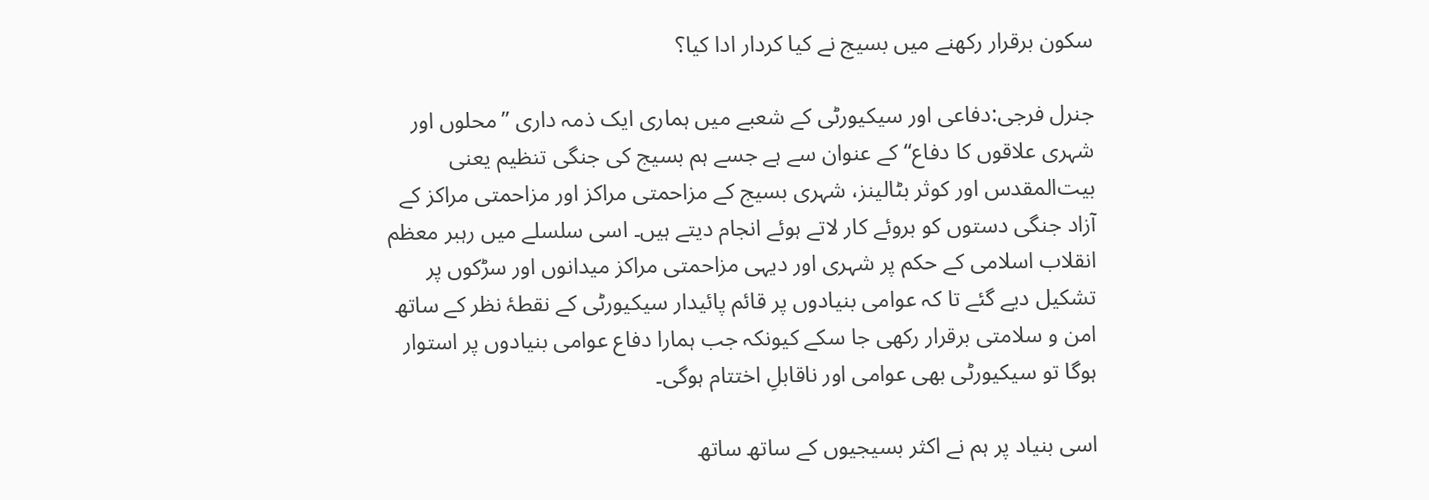سکون برقرار رکھنے میں بسیج نے کیا کردار ادا کیا؟

جنرل فرجی:دفاعی اور سیکیورٹی کے شعبے میں ہماری ایک ذمہ داری ’’محلوں اور شہری علاقوں کا دفاع‘‘ کے عنوان سے ہے جسے ہم بسیج کی جنگی تنظیم یعنی بیت‌المقدس اور کوثر بٹالینز، شہری بسیج کے مزاحمتی مراکز اور مزاحمتی مراکز کے آزاد جنگی دستوں کو بروئے کار لاتے ہوئے انجام دیتے ہیں۔ اسی سلسلے میں رہبر معظم انقلاب اسلامی کے حکم پر شہری اور دیہی مزاحمتی مراکز میدانوں اور سڑکوں پر تشکیل دیے گئے تا کہ عوامی بنیادوں پر قائم پائیدار سیکیورٹی کے نقطۂ نظر کے ساتھ امن و سلامتی برقرار رکھی جا سکے کیونکہ جب ہمارا دفاع عوامی بنیادوں پر استوار ہوگا تو سیکیورٹی بھی عوامی اور ناقابلِ اختتام ہوگی۔

اسی بنیاد پر ہم نے اکثر بسیجیوں کے ساتھ ساتھ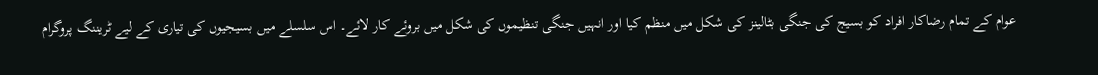عوام کے تمام رضاکار افراد کو بسیج کی جنگی بٹالینز کی شکل میں منظم کیا اور انہیں جنگی تنظیموں کی شکل میں بروئے کار لائے۔ اس سلسلے میں بسیجیوں کی تیاری کے لیے ٹریننگ پروگرام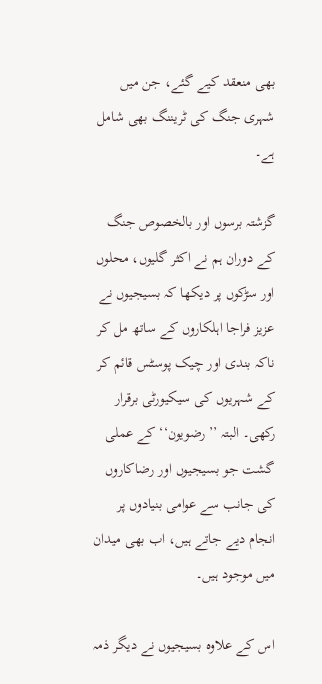بھی منعقد کیے گئے، جن میں شہری جنگ کی ٹریننگ بھی شامل ہے۔

گزشتہ برسوں اور بالخصوص جنگ کے دوران ہم نے اکثر گلیوں، محلوں اور سڑکوں پر دیکھا کہ بسیجیوں نے عزیز فراجا اہلکاروں کے ساتھ مل کر ناکہ بندی اور چیک پوسٹس قائم کر کے شہریوں کی سیکیورٹی برقرار رکھی۔ البتہ ’’رضویون‘‘ کے عملی گشت جو بسیجیوں اور رضاکاروں کی جانب سے عوامی بنیادوں پر انجام دیے جاتے ہیں، اب بھی میدان میں موجود ہیں۔

اس کے علاوہ بسیجیوں نے دیگر ذمہ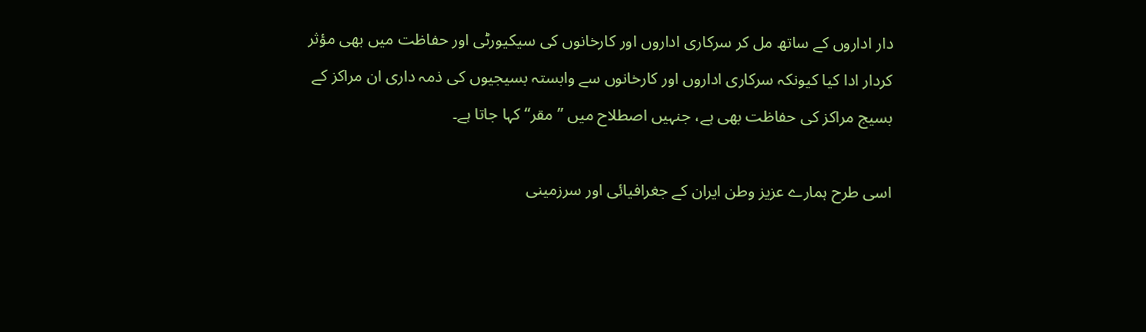دار اداروں کے ساتھ مل کر سرکاری اداروں اور کارخانوں کی سیکیورٹی اور حفاظت میں بھی مؤثر کردار ادا کیا کیونکہ سرکاری اداروں اور کارخانوں سے وابستہ بسیجیوں کی ذمہ داری ان مراکز کے بسیج مراکز کی حفاظت بھی ہے، جنہیں اصطلاح میں ’’مقر‘‘ کہا جاتا ہے۔

اسی طرح ہمارے عزیز وطن ایران کے جغرافیائی اور سرزمینی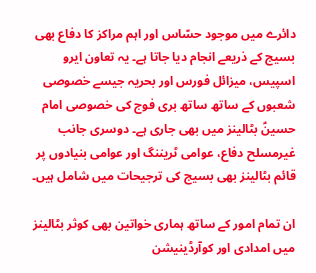دائرے میں موجود حسّاس اور اہم مراکز کا دفاع بھی بسیج کے ذریعے انجام دیا جاتا ہے۔ یہ تعاون ایرو اسپیس، میزائل فورس اور بحریہ جیسے خصوصی شعبوں کے ساتھ ساتھ بری فوج کی خصوصی امام حسینؑ بٹالینز میں بھی جاری ہے۔ دوسری جانب غیرمسلح دفاع، عوامی ٹریننگ اور عوامی بنیادوں پر قائم بٹالینز بھی بسیج کی ترجیحات میں شامل ہیں۔

ان تمام امور کے ساتھ ہماری خواتین بھی کوثر بٹالینز میں امدادی اور کوآرڈینیشن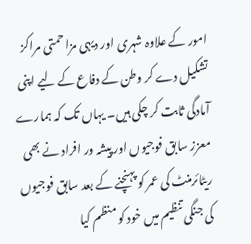امور کے علاوہ شہری اور دیہی مزاحمتی مراکز تشکیل دے کر وطن کے دفاع کے لیے اپنی آمادگی ثابت کر چکی ہیں۔ یہاں تک کہ ہمارے معزز سابق فوجیوں اور پیشہ ور افراد نے بھی ریٹائرمنٹ کی عمر کو پہنچنے کے بعد سابق فوجیوں کی جنگی تنظیم میں خود کو منظم کیا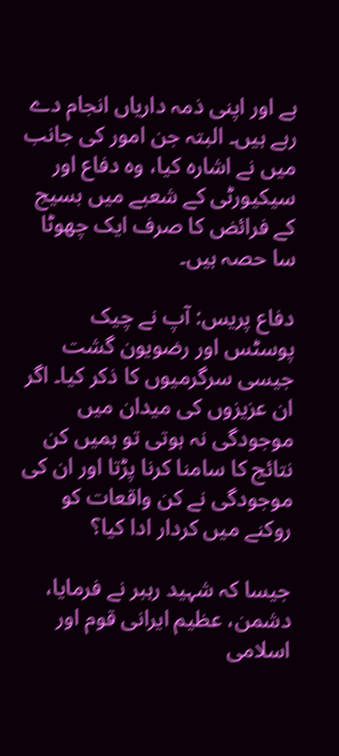ہے اور اپنی ذمہ داریاں انجام دے رہے ہیں۔ البتہ جن امور کی جانب میں نے اشارہ کیا، وہ دفاع اور سیکیورٹی کے شعبے میں بسیج کے فرائض کا صرف ایک چھوٹا سا حصہ ہیں۔

دفاع‌ پریس: آپ نے چیک پوسٹس اور رضویون گشت جیسی سرگرمیوں کا ذکر کیا۔ اگر ان عزیزوں کی میدان میں موجودگی نہ ہوتی تو ہمیں کن نتائج کا سامنا کرنا پڑتا اور ان کی موجودگی نے کن واقعات کو روکنے میں کردار ادا کیا؟

جیسا کہ شہید رہبر نے فرمایا، دشمن، عظیم ایرانی قوم اور اسلامی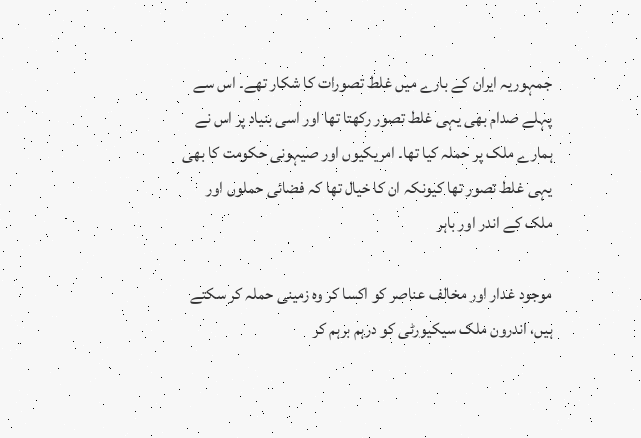جمہوریہ ایران کے بارے میں غلط تصورات کا شکار تھے۔ اس سے پہلے صدام بھی یہی غلط تصور رکھتا تھا اور اسی بنیاد پر اس نے ہمارے ملک پر حملہ کیا تھا۔ امریکیوں اور صیہونی حکومت کا بھی یہی غلط تصور تھا کیونکہ ان کا خیال تھا کہ فضائی حملوں اور ملک کے اندر اور باہر

موجود غدار اور مخالف عناصر کو اکسا کر وہ زمینی حملہ کر سکتے ہیں، اندرون ملک سیکیورٹی کو درہم برہم کر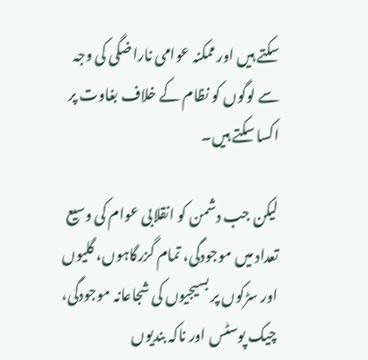سکتے ہیں اور ممکنہ عوامی ناراضگی کی وجہ سے لوگوں کو نظام کے خلاف بغاوت پر اکسا سکتے ہیں۔

لیکن جب دشمن کو انقلابی عوام کی وسیع تعداد میں موجودگی، تمام گزرگاہوں، گلیوں اور سڑکوں پر بسیجیوں کی شجاعانہ موجودگی، چیک پوسٹس اور ناکہ بندیوں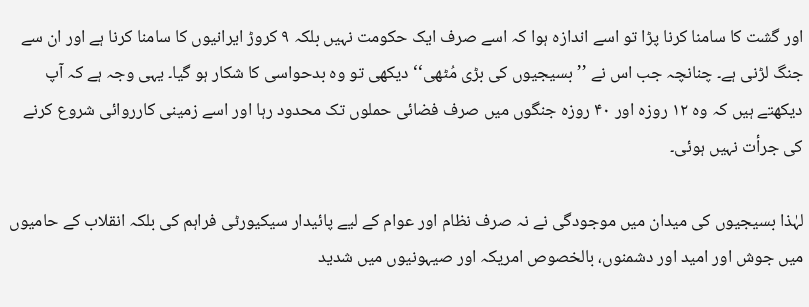اور گشت کا سامنا کرنا پڑا تو اسے اندازہ ہوا کہ اسے صرف ایک حکومت نہیں بلکہ ۹ کروڑ ایرانیوں کا سامنا کرنا ہے اور ان سے جنگ لڑنی ہے۔ چنانچہ جب اس نے ’’بسیجیوں کی بڑی مُٹھی‘‘ دیکھی تو وہ بدحواسی کا شکار ہو گیا۔ یہی وجہ ہے کہ آپ دیکھتے ہیں کہ وہ ۱۲ روزہ اور ۴۰ روزہ جنگوں میں صرف فضائی حملوں تک محدود رہا اور اسے زمینی کارروائی شروع کرنے کی جرأت نہیں ہوئی۔

لہٰذا بسیجیوں کی میدان میں موجودگی نے نہ صرف نظام اور عوام کے لیے پائیدار سیکیورٹی فراہم کی بلکہ انقلاب کے حامیوں میں جوش اور امید اور دشمنوں، بالخصوص امریکہ اور صیہونیوں میں شدید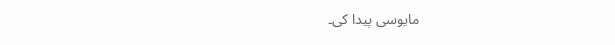مایوسی پیدا کی۔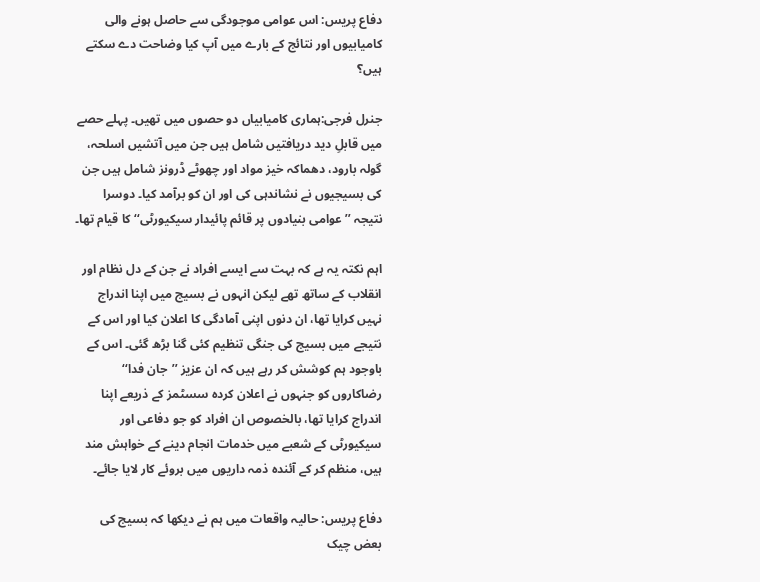دفاع‌ پریس: اس عوامی موجودگی سے حاصل ہونے والی کامیابیوں اور نتائج کے بارے میں آپ کیا وضاحت دے سکتے ہیں؟

جنرل فرجی:ہماری کامیابیاں دو حصوں میں تھیں۔ پہلے حصے میں قابلِ دید دریافتیں شامل ہیں جن میں آتشیں اسلحہ، گولہ بارود، دھماکہ خیز مواد اور چھوٹے ڈرونز شامل ہیں جن کی بسیجیوں نے نشاندہی کی اور ان کو برآمد کیا۔ دوسرا نتیجہ ’’عوامی بنیادوں پر قائم پائیدار سیکیورٹی‘‘ کا قیام تھا۔

اہم نکتہ یہ ہے کہ بہت سے ایسے افراد نے جن کے دل نظام اور انقلاب کے ساتھ تھے لیکن انہوں نے بسیج میں اپنا اندراج نہیں کرایا تھا، ان دنوں اپنی آمادگی کا اعلان کیا اور اس کے نتیجے میں بسیج کی جنگی تنظیم کئی گنا بڑھ گئی۔ اس کے باوجود ہم کوشش کر رہے ہیں کہ ان عزیز ’’جان فدا‘‘ رضاکاروں کو جنہوں نے اعلان کردہ سسٹمز کے ذریعے اپنا اندراج کرایا تھا، بالخصوص ان افراد کو جو دفاعی اور سیکیورٹی کے شعبے میں خدمات انجام دینے کے خواہش مند ہیں، منظم کر کے آئندہ ذمہ داریوں میں بروئے کار لایا جائے۔

دفاع‌ پریس: حالیہ واقعات میں ہم نے دیکھا کہ بسیج کی بعض چیک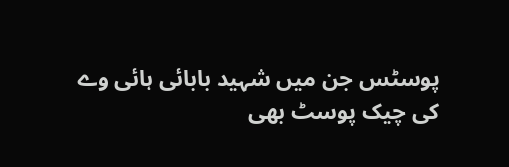پوسٹس جن میں شہید بابائی ہائی وے کی چیک پوسٹ بھی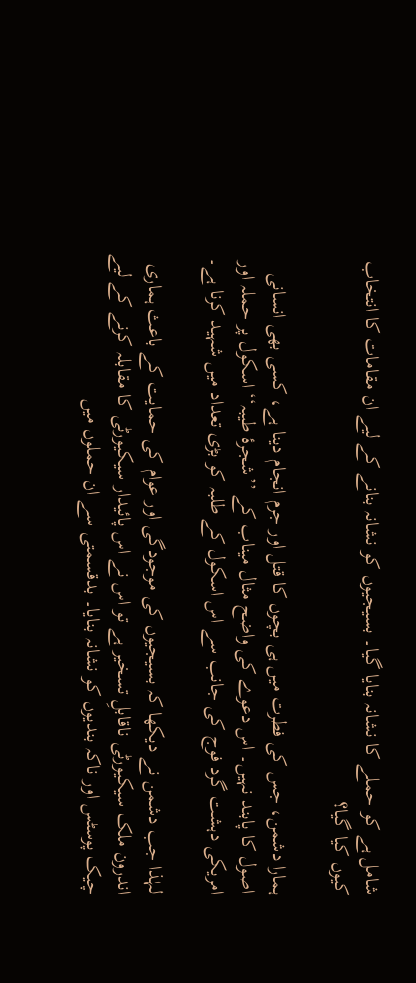شامل ہے کو حملے کا نشانہ بنایا گیا۔ بسیجیوں کو نشانہ بنانے کے لیے ان مقامات کا انتخاب کیوں کیا گیا؟

ہمارا دشمن، جس کی فطرت میں ہی بچوں کا قتل اور جرم انجام دینا ہے، کسی بھی انسانی اصول کا پابند نہیں۔ اس دعوے کی واضح مثال میناب کے ’’شجرۂ طیبہ‘‘ اسکول پر حملہ اور امریکی دہشت گرد فوج کی جانب سے اس اسکول کے طلبہ کو بڑی تعداد میں شہید کرنا ہے۔

لہٰذا جب دشمن نے دیکھا کہ بسیجیوں کی موجودگی اور عوام کی حمایت کے باعث ہماری اندرون ملک سیکیورٹی ناقابلِ تسخیر ہے تو اس نے اس پائیدار سیکیورٹی کا مقابلہ کرنے کے لیے چیک پوسٹس اور ناکہ بندیوں کو نشانہ بنایا۔ بدقسمتی سے ان حملوں میں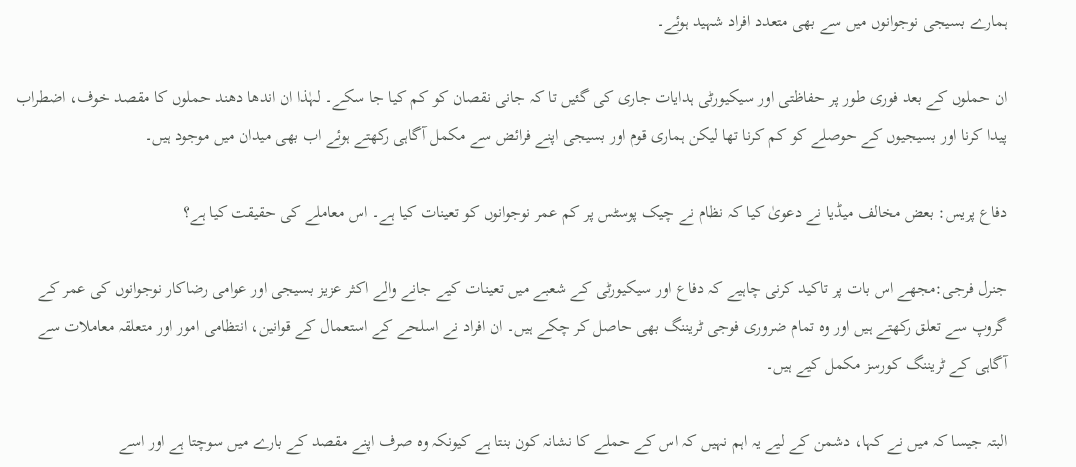ہمارے بسیجی نوجوانوں میں سے بھی متعدد افراد شہید ہوئے۔

ان حملوں کے بعد فوری طور پر حفاظتی اور سیکیورٹی ہدایات جاری کی گئیں تا کہ جانی نقصان کو کم کیا جا سکے۔ لہٰذا ان اندھا دھند حملوں کا مقصد خوف، اضطراب پیدا کرنا اور بسیجیوں کے حوصلے کو کم کرنا تھا لیکن ہماری قوم اور بسیجی اپنے فرائض سے مکمل آگاہی رکھتے ہوئے اب بھی میدان میں موجود ہیں۔

دفاع‌ پریس: بعض مخالف میڈیا نے دعویٰ کیا کہ نظام نے چیک پوسٹس پر کم عمر نوجوانوں کو تعینات کیا ہے۔ اس معاملے کی حقیقت کیا ہے؟

جنرل فرجی:مجھے اس بات پر تاکید کرنی چاہیے کہ دفاع اور سیکیورٹی کے شعبے میں تعینات کیے جانے والے اکثر عزیز بسیجی اور عوامی رضاکار نوجوانوں کی عمر کے گروپ سے تعلق رکھتے ہیں اور وہ تمام ضروری فوجی ٹریننگ بھی حاصل کر چکے ہیں۔ ان افراد نے اسلحے کے استعمال کے قوانین، انتظامی امور اور متعلقہ معاملات سے آگاہی کے ٹریننگ کورسز مکمل کیے ہیں۔

البتہ جیسا کہ میں نے کہا، دشمن کے لیے یہ اہم نہیں کہ اس کے حملے کا نشانہ کون بنتا ہے کیونکہ وہ صرف اپنے مقصد کے بارے میں سوچتا ہے اور اسے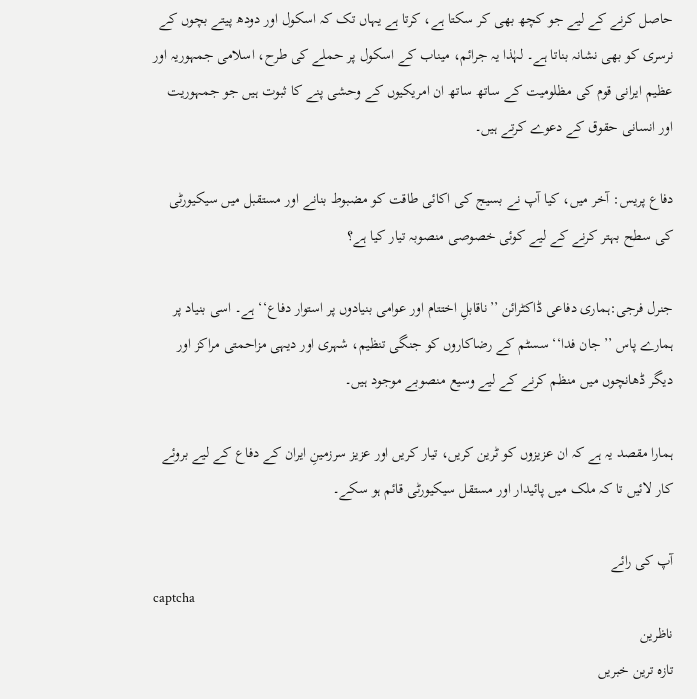حاصل کرنے کے لیے جو کچھ بھی کر سکتا ہے، کرتا ہے یہاں تک کہ اسکول اور دودھ پیتے بچوں کے نرسری کو بھی نشانہ بناتا ہے۔ لہٰذا یہ جرائم، میناب کے اسکول پر حملے کی طرح، اسلامی جمہوریہ اور عظیم ایرانی قوم کی مظلومیت کے ساتھ ساتھ ان امریکیوں کے وحشی پنے کا ثبوت ہیں جو جمہوریت اور انسانی حقوق کے دعوے کرتے ہیں۔

دفاع‌ پریس: آخر میں، کیا آپ نے بسیج کی اکائی طاقت کو مضبوط بنانے اور مستقبل میں سیکیورٹی کی سطح بہتر کرنے کے لیے کوئی خصوصی منصوبہ تیار کیا ہے؟

جنرل فرجی:ہماری دفاعی ڈاکٹرائن ’’ناقابلِ اختتام اور عوامی بنیادوں پر استوار دفاع‘‘ ہے۔ اسی بنیاد پر ہمارے پاس ’’جان فدا‘‘ سسٹم کے رضاکاروں کو جنگی تنظیم، شہری اور دیہی مزاحمتی مراکز اور دیگر ڈھانچوں میں منظم کرنے کے لیے وسیع منصوبے موجود ہیں۔

ہمارا مقصد یہ ہے کہ ان عزیزوں کو ٹرین کریں، تیار کریں اور عزیز سرزمینِ ایران کے دفاع کے لیے بروئے کار لائیں تا کہ ملک میں پائیدار اور مستقل سیکیورٹی قائم ہو سکے۔

آپ کی رائے
captcha
ناظرین
تازہ ترین خبریں